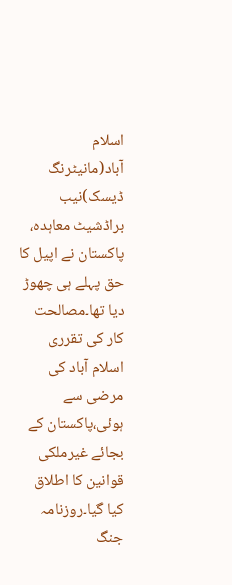اسلام آباد(مانیٹرنگ ڈیسک)نیب براڈشیٹ معاہدہ، پاکستان نے اپیل کا حق پہلے ہی چھوڑ دیا تھا۔مصالحت کار کی تقرری اسلام آباد کی مرضی سے ہوئی،پاکستان کے بجائے غیرملکی قوانین کا اطلاق کیا گیا۔روزنامہ جنگ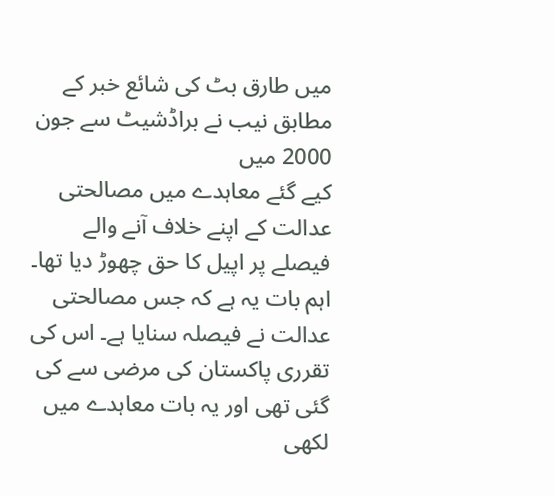میں طارق بٹ کی شائع خبر کے مطابق نیب نے براڈشیٹ سے جون 2000 میں
کیے گئے معاہدے میں مصالحتی عدالت کے اپنے خلاف آنے والے فیصلے پر اپیل کا حق چھوڑ دیا تھا۔ اہم بات یہ ہے کہ جس مصالحتی عدالت نے فیصلہ سنایا ہے۔ اس کی تقرری پاکستان کی مرضی سے کی گئی تھی اور یہ بات معاہدے میں لکھی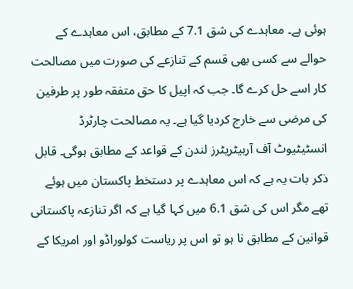ہوئی ہے۔ معاہدے کی شق 7.1 کے مطابق، اس معاہدے کے حوالے سے کسی بھی قسم کے تنازعے کی صورت میں مصالحت کار اسے حل کرے گا۔ جب کہ اپیل کا حق متفقہ طور پر طرفین کی مرضی سے خارج کردیا گیا ہے۔ یہ مصالحت چارٹرڈ انسٹیٹیوٹ آف آربیٹریٹرز لندن کے قواعد کے مطابق ہوگی۔ قابل ذکر بات یہ ہے کہ اس معاہدے پر دستخط پاکستان میں ہوئے تھے مگر اس کی شق 6.1 میں کہا گیا ہے کہ اگر تنازعہ پاکستانی قوانین کے مطابق نا ہو تو اس پر ریاست کولوراڈو اور امریکا کے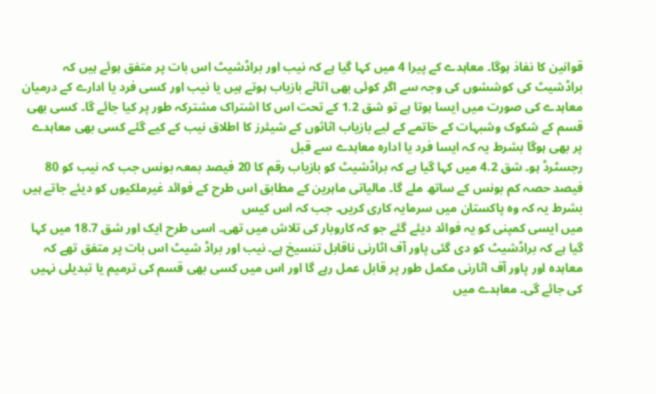قوانین کا نفاذ ہوگا۔ معاہدے کے پیرا 4 میں کہا گیا ہے کہ نیب اور براڈشیٹ اس بات پر متفق ہوئے ہیں کہ براڈشیٹ کی کوششوں کی وجہ سے اگر کوئی بھی اثاثے بازیاب ہوتے ہیں یا نیب اور کسی فرد یا ادارے کے درمیان
معاہدے کی صورت میں ایسا ہوتا ہے تو شق 1.2 کے تحت اس کا اشتراک مشترکہ طور پر کیا جائے گا۔ کسی بھی قسم کے شکوک وشبہات کے خاتمے کے لیے بازیاب اثاثوں کے شیئرز کا اطلاق نیب کے کیے گئے کسی بھی معاہدے پر بھی ہوگا بشرط یہ کہ ایسا فرد یا ادارہ معاہدے سے قبل
رجسٹرڈ ہو۔ شق 4.2 میں کہا گیا ہے کہ براڈشیٹ کو بازیاب رقم کا 20 فیصد بمعہ بونس جب کہ نیب کو 80 فیصد حصہ کم بونس کے ساتھ ملے گا۔ مالیاتی ماہرین کے مطابق اس طرح کے فوائد غیرملکیوں کو دیئے جاتے ہیں بشرط یہ کہ وہ پاکستان میں سرمایہ کاری کریں۔ جب کہ اس کیس
میں ایسی کمپنی کو یہ فوائد دیئے گئے جو کہ کاروبار کی تلاش میں تھی۔ اسی طرح ایک اور شق 18.7 میں کہا گیا ہے کہ براڈشیٹ کو دی گئی پاور آف اٹارنی ناقابل تنسیخ ہے۔ نیب اور براڈ شیٹ اس بات پر متفق تھے کہ معاہدہ اور پاور آف اٹارنی مکمل طور پر قابل عمل رہے گا اور اس میں کسی بھی قسم کی ترمیم یا تبدیلی نہیں کی جائے گی۔ معاہدے میں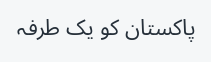پاکستان کو یک طرفہ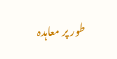طور پر معاہدہ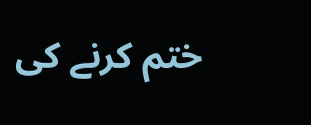ختم کرنے کی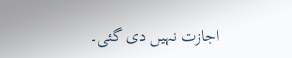اجازت نہیں دی گئی۔